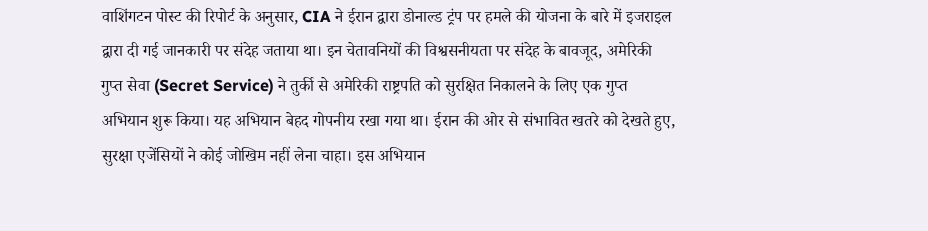वाशिंगटन पोस्ट की रिपोर्ट के अनुसार, CIA ने ईरान द्वारा डोनाल्ड ट्रंप पर हमले की योजना के बारे में इजराइल द्वारा दी गई जानकारी पर संदेह जताया था। इन चेतावनियों की विश्वसनीयता पर संदेह के बावजूद, अमेरिकी गुप्त सेवा (Secret Service) ने तुर्की से अमेरिकी राष्ट्रपति को सुरक्षित निकालने के लिए एक गुप्त अभियान शुरू किया। यह अभियान बेहद गोपनीय रखा गया था। ईरान की ओर से संभावित खतरे को देखते हुए, सुरक्षा एजेंसियों ने कोई जोखिम नहीं लेना चाहा। इस अभियान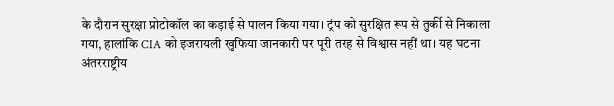के दौरान सुरक्षा प्रोटोकॉल का कड़ाई से पालन किया गया। ट्रंप को सुरक्षित रूप से तुर्की से निकाला गया, हालांकि CIA को इजरायली खुफिया जानकारी पर पूरी तरह से विश्वास नहीं था। यह घटना अंतरराष्ट्रीय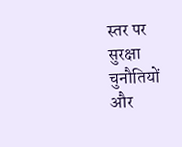स्तर पर सुरक्षा चुनौतियों और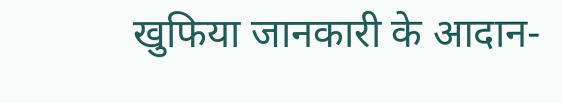खुफिया जानकारी के आदान-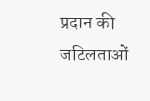प्रदान की जटिलताओं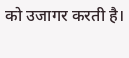को उजागर करती है।